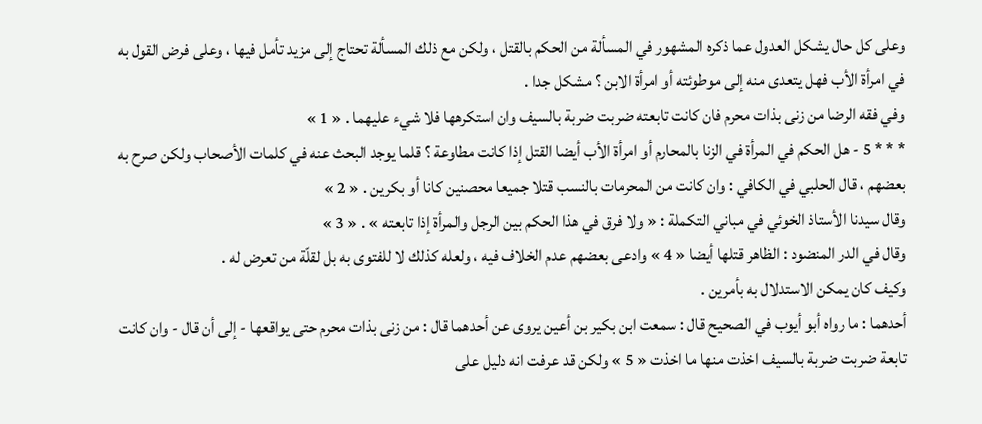وعلى كل حال يشكل العدول عما ذكره المشهور في المسألة من الحكم بالقتل ، ولكن مع ذلك المسألة تحتاج إلى مزيد تأمل فيها ، وعلى فرض القول به في امرأة الأب فهل يتعدى منه إلى موطوئته أو امرأة الابن ؟ مشكل جدا .
وفي فقه الرضا من زنى بذات محرم فان كانت تابعته ضربت ضربة بالسيف وان استكرهها فلا شيء عليهما . « 1 »
* * * 5 - هل الحكم في المرأة في الزنا بالمحارم أو امرأة الأب أيضا القتل إذا كانت مطاوعة ؟ قلما يوجد البحث عنه في كلمات الأصحاب ولكن صرح به بعضهم ، قال الحلبي في الكافي : وان كانت من المحرمات بالنسب قتلا جميعا محصنين كانا أو بكرين . « 2 »
وقال سيدنا الأستاذ الخوئي في مباني التكملة : « ولا فرق في هذا الحكم بين الرجل والمرأة إذا تابعته » . « 3 »
وقال في الدر المنضود : الظاهر قتلها أيضا « 4 » وادعى بعضهم عدم الخلاف فيه ، ولعله كذلك لا للفتوى به بل لقلّة من تعرض له .
وكيف كان يمكن الاستدلال به بأمرين .
أحدهما : ما رواه أبو أيوب في الصحيح قال : سمعت ابن بكير بن أعين يروى عن أحدهما قال : من زنى بذات محرم حتى يواقعها - إلى أن قال - وان كانت تابعة ضربت ضربة بالسيف اخذت منها ما اخذت « 5 » ولكن قد عرفت انه دليل على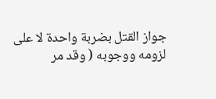جواز القتل بضربة واحدة لا على لزومه ووجوبه ( وقد مر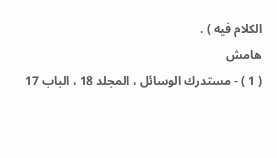الكلام فيه ) .
هامش
( 1 ) - مستدرك الوسائل ، المجلد 18 ، الباب 17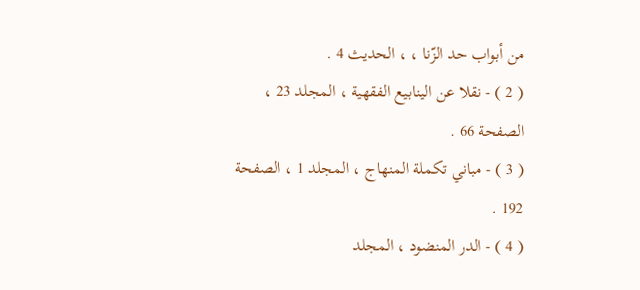من أبواب حد الزّنا ، ، الحديث 4 .
( 2 ) - نقلا عن الينابيع الفقهية ، المجلد 23 ، الصفحة 66 .
( 3 ) - مباني تكملة المنهاج ، المجلد 1 ، الصفحة 192 .
( 4 ) - الدر المنضود ، المجلد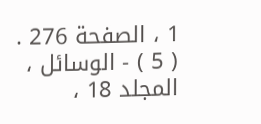1 ، الصفحة 276 .
( 5 ) - الوسائل ، المجلد 18 ،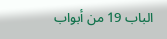الباب 19 من أبواب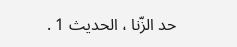حد الزّنا ، الحديث 1 .